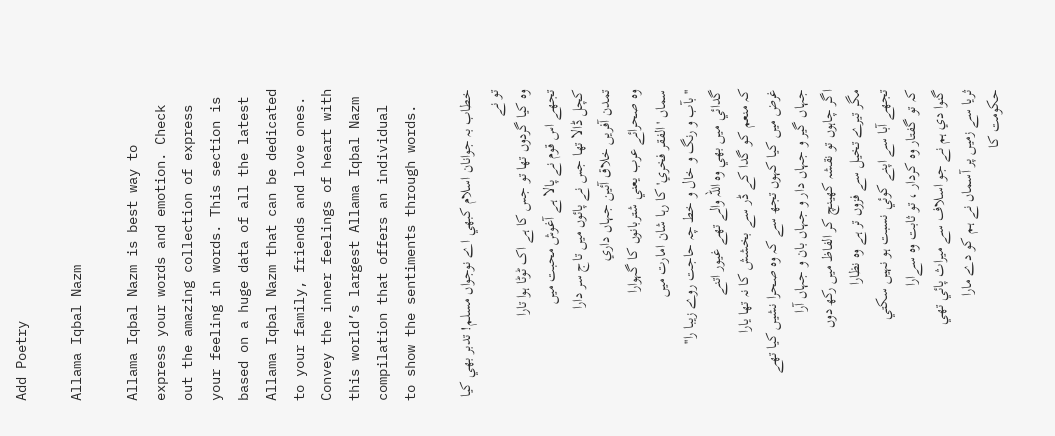Add Poetry

Allama Iqbal Nazm

Allama Iqbal Nazm is best way to express your words and emotion. Check out the amazing collection of express your feeling in words. This section is based on a huge data of all the latest Allama Iqbal Nazm that can be dedicated to your family, friends and love ones. Convey the inner feelings of heart with this world’s largest Allama Iqbal Nazm compilation that offers an individual to show the sentiments through words.

خطاب بہ جوانان اسلام کبھي اے نوجواں مسلم! تدبر بھي کيا تو نے
وہ کيا گردوں تھا تو جس کا ہے اک ٹوٹا ہوا تارا
تجھے اس قوم نے پالا ہے آغوش محبت ميں
کچل ڈالا تھا جس نے پائوں ميں تاج سر دارا
تمدن آفريں خلاق آئين جہاں داري
وہ صحرائے عرب يعني شتربانوں کا گہوارا
سماں 'الفقر فخري' کا رہا شان امارت ميں
''بآب و رنگ و خال و خط چہ حاجت روے زيبا را''
گدائي ميں بھي وہ اللہ والے تھے غيور اتنے
کہ منعم کو گدا کے ڈر سے بخشش کا نہ تھا يارا
غرض ميں کيا کہوں تجھ سے کہ وہ صحرا نشيں کيا تھے
جہاں گير و جہاں دار و جہاں بان و جہاں آرا
اگر چاہوں تو نقشہ کھينچ کر الفاظ ميں رکھ دوں
مگر تيرے تخيل سے فزوں تر ہے وہ نظارا
تجھے آبا سے اپنے کوئي نسبت ہو نہيں سکتي
کہ تو گفتار وہ کردار ، تو ثابت وہ سےارا
گنوا دي ہم نے جو اسلاف سے ميراث پائي تھي
ثريا سے زميں پر آسماں نے ہم کو دے مارا
حکومت کا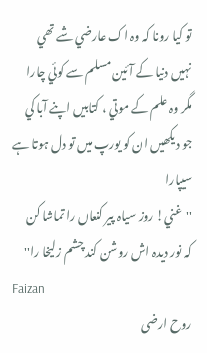تو کيا رونا کہ وہ اک عارضي شے تھي
نہيں دنيا کے آئين مسلم سے کوئي چارا
مگر وہ علم کے موتي ، کتابيں اپنے آبا کي
جو ديکھيں ان کو يورپ ميں تو دل ہوتا ہے سيپارا
''غني! روز سياہ پير کنعاں را تماشا کن
کہ نور ديدہ اش روشن کند چشم زليخا را''
Faizan
روح ارضی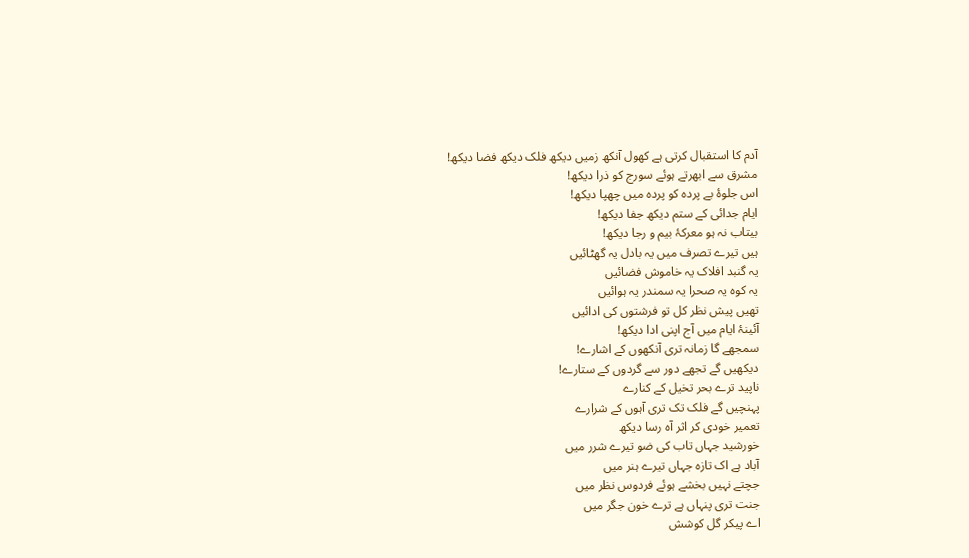آدم کا استقبال کرتی ہے کھول آنکھ زمیں دیکھ فلک دیکھ فضا دیکھ!
مشرق سے ابھرتے ہوئے سورج کو ذرا دیکھ!
اس جلوۂ بے پردہ کو پردہ میں چھپا دیکھ!
ایام جدائی کے ستم دیکھ جفا دیکھ!
بیتاب نہ ہو معرکۂ بیم و رجا دیکھ!
ہیں تیرے تصرف میں یہ بادل یہ گھٹائیں
یہ گنبد افلاک یہ خاموش فضائیں
یہ کوہ یہ صحرا یہ سمندر یہ ہوائیں
تھیں پیش نظر کل تو فرشتوں کی ادائیں
آئینۂ ایام میں آج اپنی ادا دیکھ!
سمجھے گا زمانہ تری آنکھوں کے اشارے!
دیکھیں گے تجھے دور سے گردوں کے ستارے!
ناپید ترے بحر تخیل کے کنارے
پہنچیں گے فلک تک تری آہوں کے شرارے
تعمیر خودی کر اثر آہ رسا دیکھ
خورشید جہاں تاب کی ضو تیرے شرر میں
آباد ہے اک تازہ جہاں تیرے ہنر میں
جچتے نہیں بخشے ہوئے فردوس نظر میں
جنت تری پنہاں ہے ترے خون جگر میں
اے پیکر گل کوشش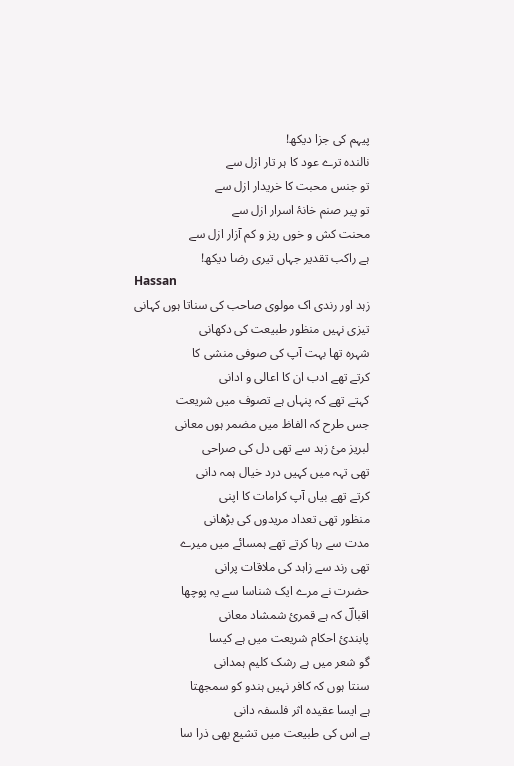پیہم کی جزا دیکھ!
نالندہ ترے عود کا ہر تار ازل سے
تو جنس محبت کا خریدار ازل سے
تو پیر صنم خانۂ اسرار ازل سے
محنت کش و خوں ریز و کم آزار ازل سے
ہے راکب تقدیر جہاں تیری رضا دیکھ!
Hassan
زہد اور رندی اک مولوی صاحب کی سناتا ہوں کہانی
تیزی نہیں منظور طبیعت کی دکھانی
شہرہ تھا بہت آپ کی صوفی منشی کا
کرتے تھے ادب ان کا اعالی و ادانی
کہتے تھے کہ پنہاں ہے تصوف میں شریعت
جس طرح کہ الفاظ میں مضمر ہوں معانی
لبریز مئ زہد سے تھی دل کی صراحی
تھی تہہ میں کہیں درد خیال ہمہ دانی
کرتے تھے بیاں آپ کرامات کا اپنی
منظور تھی تعداد مریدوں کی بڑھانی
مدت سے رہا کرتے تھے ہمسائے میں میرے
تھی رند سے زاہد کی ملاقات پرانی
حضرت نے مرے ایک شناسا سے یہ پوچھا
اقبالؔ کہ ہے قمرئ شمشاد معانی
پابندئ احکام شریعت میں ہے کیسا
گو شعر میں ہے رشک کلیم ہمدانی
سنتا ہوں کہ کافر نہیں ہندو کو سمجھتا
ہے ایسا عقیدہ اثر فلسفہ دانی
ہے اس کی طبیعت میں تشیع بھی ذرا سا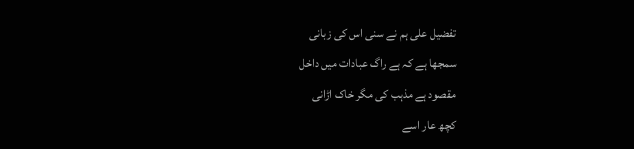تفضیل علی ہم نے سنی اس کی زبانی
سمجھا ہے کہ ہے راگ عبادات میں داخل
مقصود ہے مذہب کی مگر خاک اڑانی
کچھ عار اسے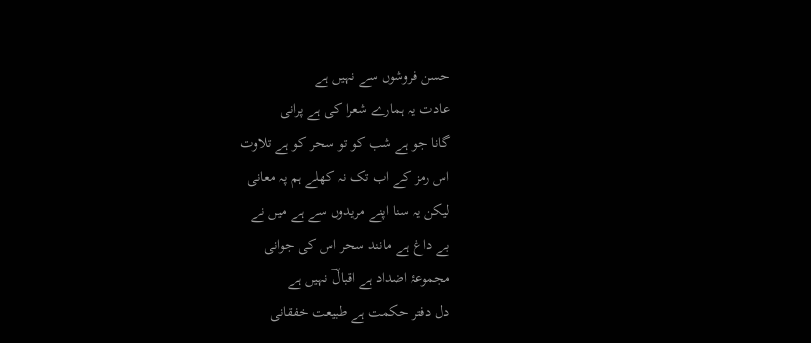حسن فروشوں سے نہیں ہے
عادت یہ ہمارے شعرا کی ہے پرانی
گانا جو ہے شب کو تو سحر کو ہے تلاوت
اس رمز کے اب تک نہ کھلے ہم پہ معانی
لیکن یہ سنا اپنے مریدوں سے ہے میں نے
بے داغ ہے مانند سحر اس کی جوانی
مجموعۂ اضداد ہے اقبالؔ نہیں ہے
دل دفتر حکمت ہے طبیعت خفقانی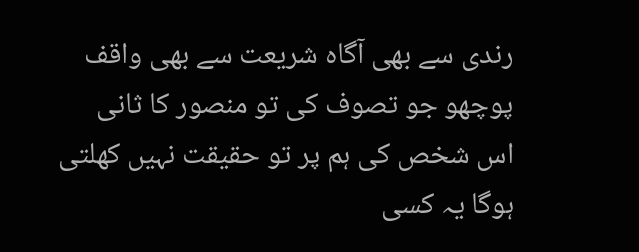رندی سے بھی آگاہ شریعت سے بھی واقف
پوچھو جو تصوف کی تو منصور کا ثانی
اس شخص کی ہم پر تو حقیقت نہیں کھلتی
ہوگا یہ کسی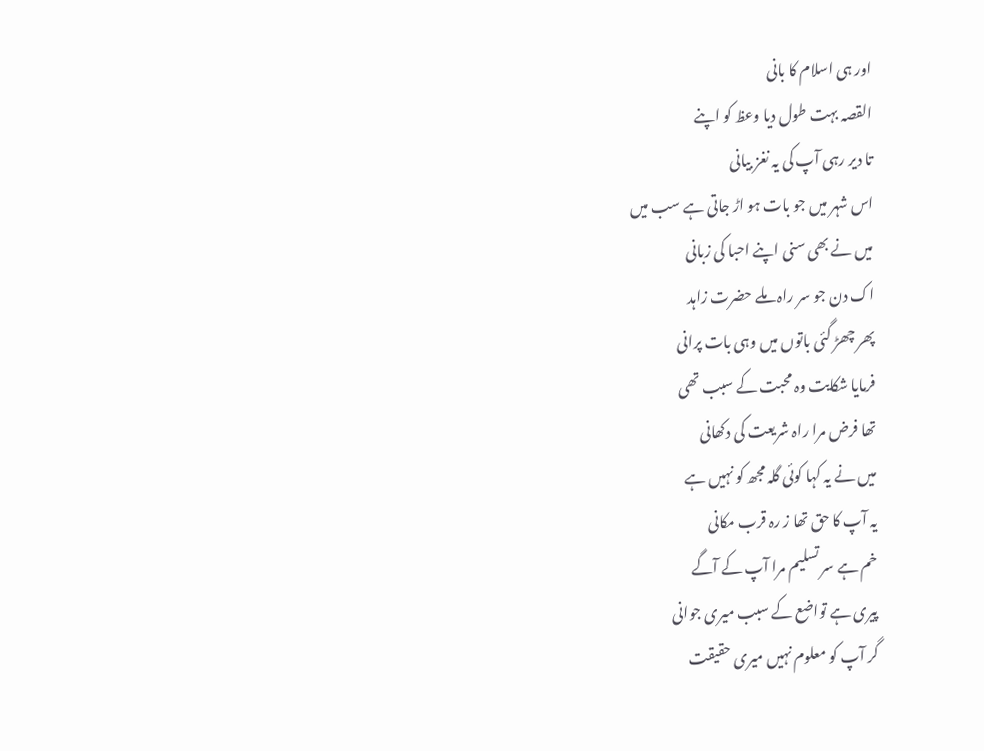اور ہی اسلام کا بانی
القصہ بہت طول دیا وعظ کو اپنے
تا دیر رہی آپ کی یہ نغز بیانی
اس شہر میں جو بات ہو اڑ جاتی ہے سب میں
میں نے بھی سنی اپنے احبا کی زبانی
اک دن جو سر راہ ملے حضرت زاہد
پھر چھڑ گئی باتوں میں وہی بات پرانی
فرمایا شکایت وہ محبت کے سبب تھی
تھا فرض مرا راہ شریعت کی دکھانی
میں نے یہ کہا کوئی گلہ مجھ کو نہیں ہے
یہ آپ کا حق تھا ز رہ قرب مکانی
خم ہے سر تسلیم مرا آپ کے آگے
پیری ہے تواضع کے سبب میری جوانی
گر آپ کو معلوم نہیں میری حقیقت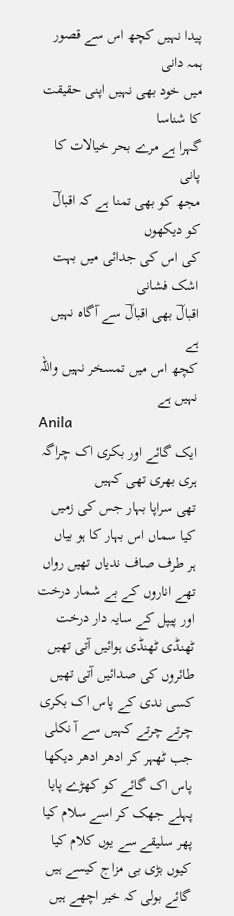پیدا نہیں کچھ اس سے قصور ہمہ دانی
میں خود بھی نہیں اپنی حقیقت کا شناسا
گہرا ہے مرے بحر خیالات کا پانی
مجھ کو بھی تمنا ہے کہ اقبالؔ کو دیکھوں
کی اس کی جدائی میں بہت اشک فشانی
اقبالؔ بھی اقبالؔ سے آگاہ نہیں ہے
کچھ اس میں تمسخر نہیں واللہ نہیں ہے
Anila
ایک گائے اور بکری اک چراگہ ہری بھری تھی کہیں
تھی سراپا بہار جس کی زمیں
کیا سماں اس بہار کا ہو بیاں
ہر طرف صاف ندیاں تھیں رواں
تھے اناروں کے بے شمار درخت
اور پیپل کے سایہ دار درخت
ٹھنڈی ٹھنڈی ہوائیں آتی تھیں
طائروں کی صدائیں آتی تھیں
کسی ندی کے پاس اک بکری
چرتے چرتے کہیں سے آ نکلی
جب ٹھہر کر ادھر ادھر دیکھا
پاس اک گائے کو کھڑے پایا
پہلے جھک کر اسے سلام کیا
پھر سلیقے سے یوں کلام کیا
کیوں بڑی بی مزاج کیسے ہیں
گائے بولی کہ خیر اچھے ہیں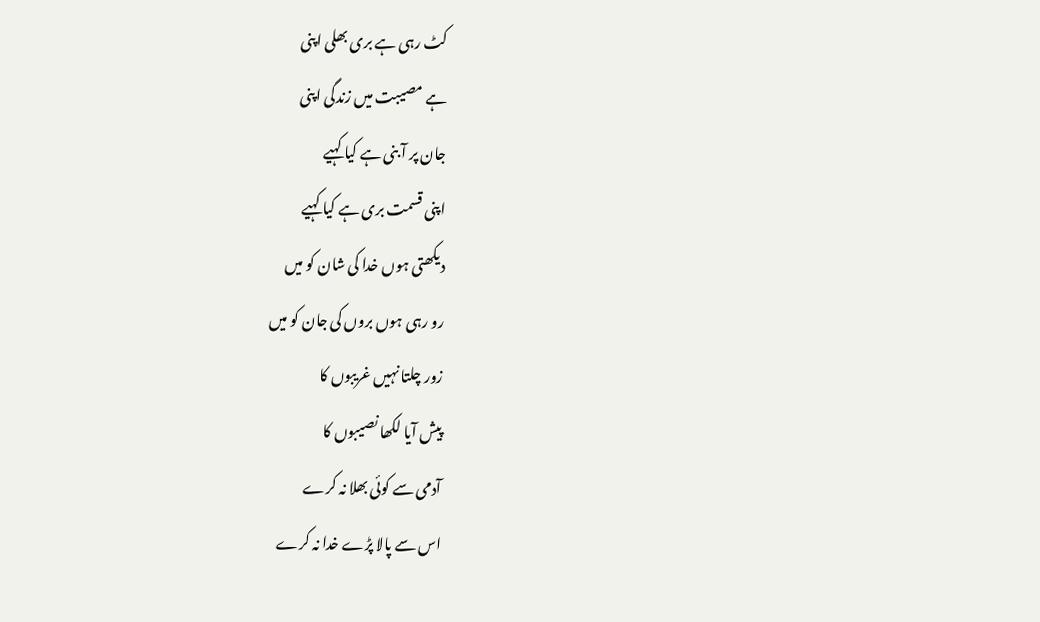کٹ رہی ہے بری بھلی اپنی
ہے مصیبت میں زندگی اپنی
جان پر آ بنی ہے کیا کہیے
اپنی قسمت بری ہے کیا کہیے
دیکھتی ہوں خدا کی شان کو میں
رو رہی ہوں بروں کی جان کو میں
زور چلتا نہیں غریبوں کا
پیش آیا لکھا نصیبوں کا
آدمی سے کوئی بھلا نہ کرے
اس سے پالا پڑے خدا نہ کرے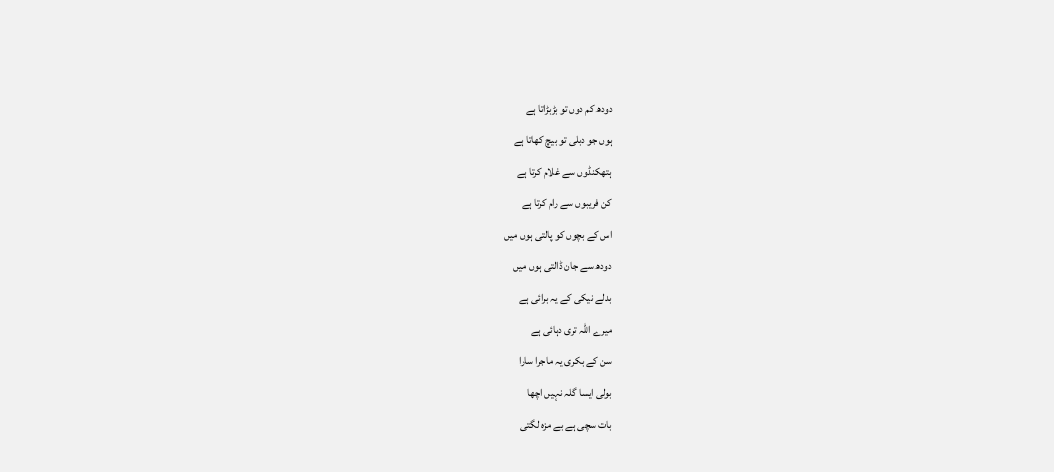دودھ کم دوں تو بڑبڑاتا ہے
ہوں جو دبلی تو بیچ کھاتا ہے
ہتھکنڈوں سے غلام کرتا ہے
کن فریبوں سے رام کرتا ہے
اس کے بچوں کو پالتی ہوں میں
دودھ سے جان ڈالتی ہوں میں
بدلے نیکی کے یہ برائی ہے
میرے اللہ تری دہائی ہے
سن کے بکری یہ ماجرا سارا
بولی ایسا گلہ نہیں اچھا
بات سچی ہے بے مزہ لگتی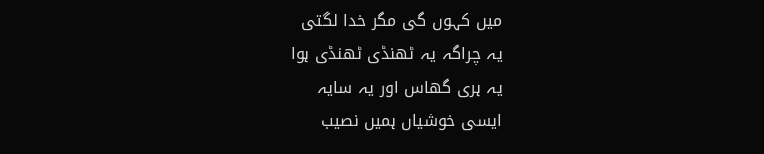میں کہوں گی مگر خدا لگتی
یہ چراگہ یہ ٹھنڈی ٹھنڈی ہوا
یہ ہری گھاس اور یہ سایہ
ایسی خوشیاں ہمیں نصیب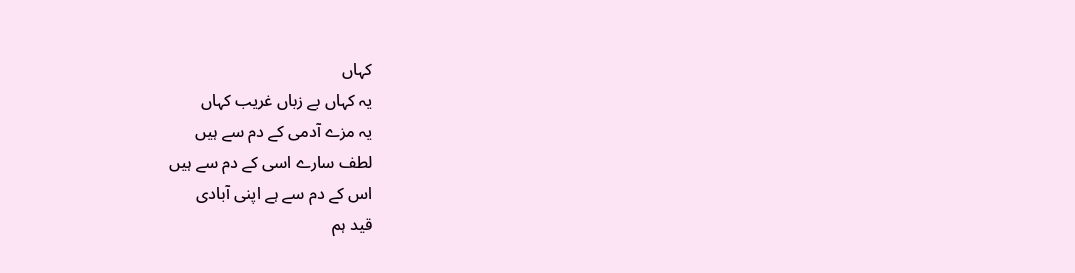کہاں
یہ کہاں بے زباں غریب کہاں
یہ مزے آدمی کے دم سے ہیں
لطف سارے اسی کے دم سے ہیں
اس کے دم سے ہے اپنی آبادی
قید ہم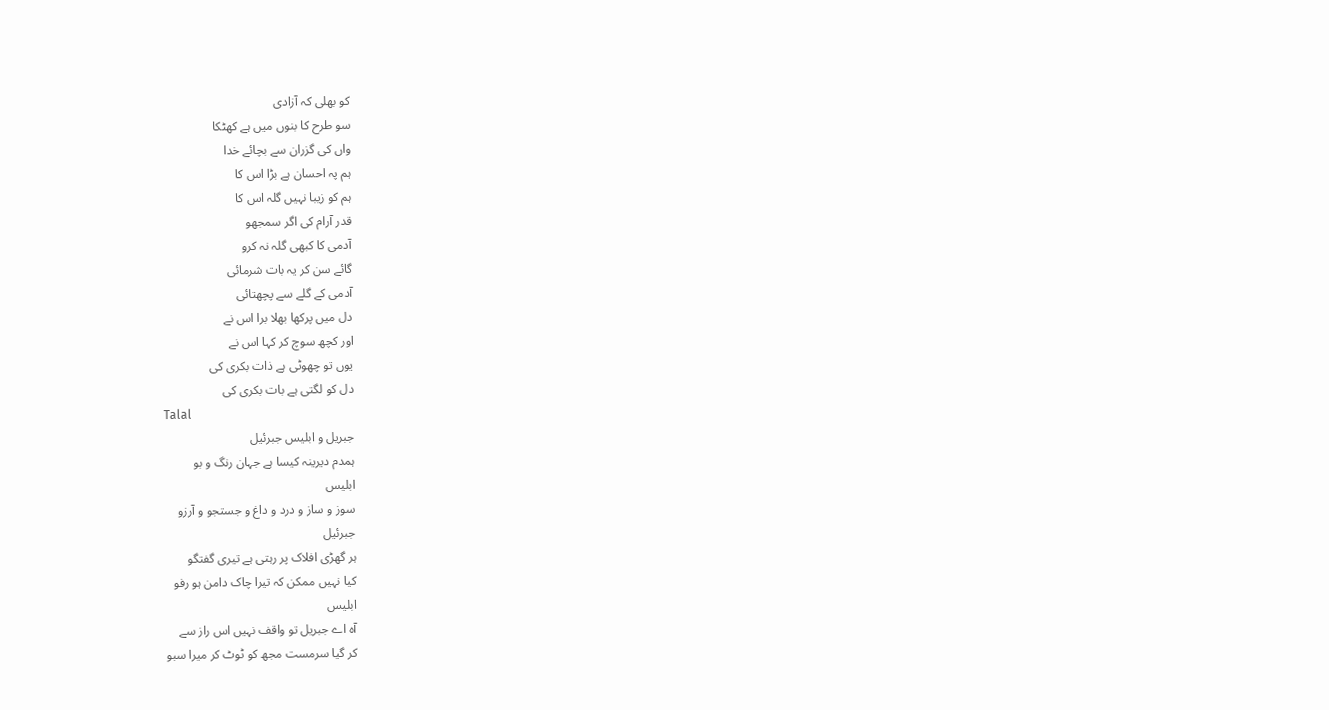کو بھلی کہ آزادی
سو طرح کا بنوں میں ہے کھٹکا
واں کی گزران سے بچائے خدا
ہم پہ احسان ہے بڑا اس کا
ہم کو زیبا نہیں گلہ اس کا
قدر آرام کی اگر سمجھو
آدمی کا کبھی گلہ نہ کرو
گائے سن کر یہ بات شرمائی
آدمی کے گلے سے پچھتائی
دل میں پرکھا بھلا برا اس نے
اور کچھ سوچ کر کہا اس نے
یوں تو چھوٹی ہے ذات بکری کی
دل کو لگتی ہے بات بکری کی
Talal
جبریل و ابلیس جبرئیل
ہمدم دیرینہ کیسا ہے جہان رنگ و بو
ابلیس
سوز و ساز و درد و داغ و جستجو و آرزو
جبرئیل
ہر گھڑی افلاک پر رہتی ہے تیری گفتگو
کیا نہیں ممکن کہ تیرا چاک دامن ہو رفو
ابلیس
آہ اے جبریل تو واقف نہیں اس راز سے
کر گیا سرمست مجھ کو ٹوٹ کر میرا سبو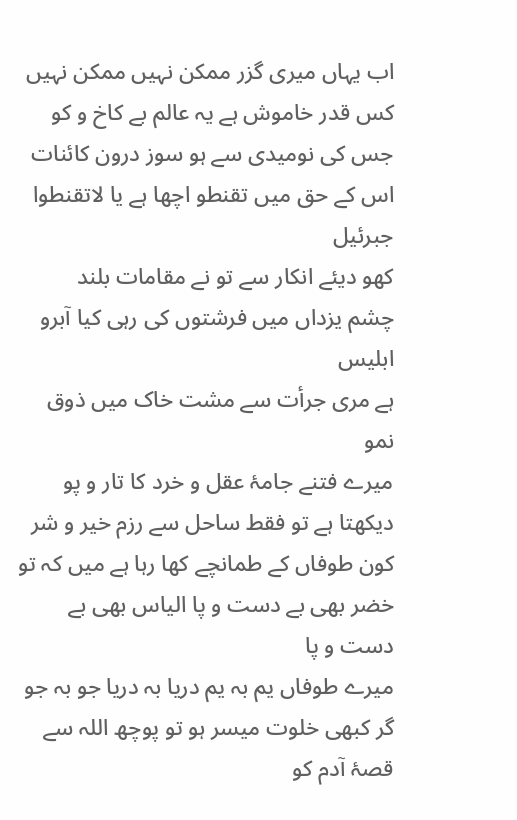اب یہاں میری گزر ممکن نہیں ممکن نہیں
کس قدر خاموش ہے یہ عالم بے کاخ و کو
جس کی نومیدی سے ہو سوز درون کائنات
اس کے حق میں تقنطو اچھا ہے یا لاتقنطوا
جبرئیل
کھو دیئے انکار سے تو نے مقامات بلند
چشم یزداں میں فرشتوں کی رہی کیا آبرو
ابلیس
ہے مری جرأت سے مشت خاک میں ذوق نمو
میرے فتنے جامۂ عقل و خرد کا تار و پو
دیکھتا ہے تو فقط ساحل سے رزم خیر و شر
کون طوفاں کے طمانچے کھا رہا ہے میں کہ تو
خضر بھی بے دست و پا الیاس بھی بے دست و پا
میرے طوفاں یم بہ یم دریا بہ دریا جو بہ جو
گر کبھی خلوت میسر ہو تو پوچھ اللہ سے
قصۂ آدم کو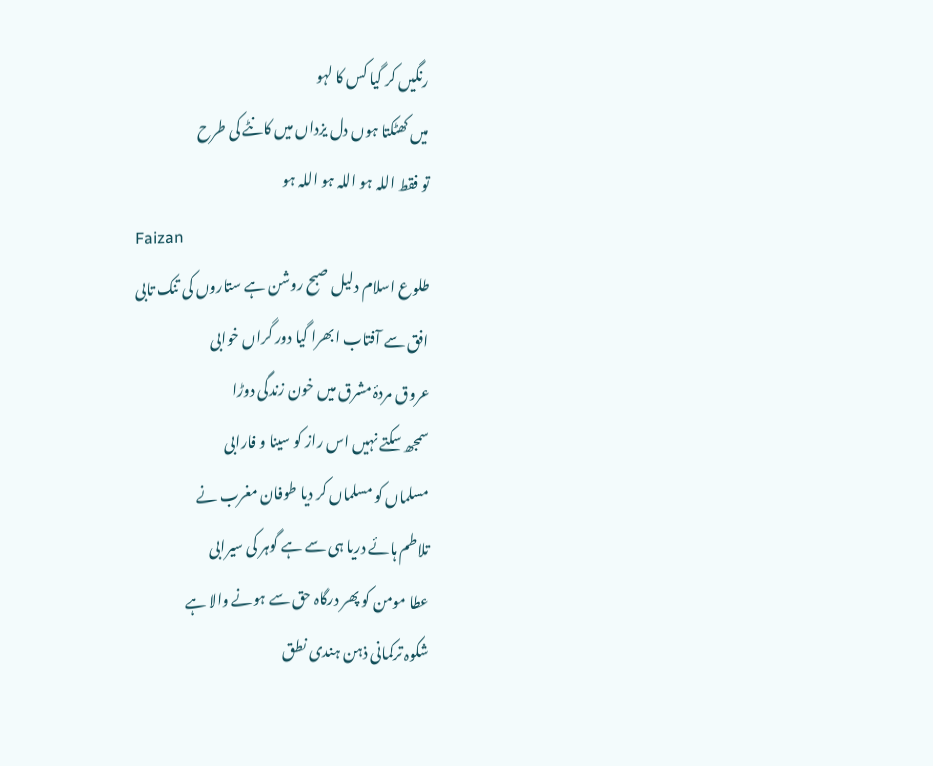رنگیں کر گیا کس کا لہو
میں کھٹکتا ہوں دل یزداں میں کانٹے کی طرح
تو فقط اللہ ہو اللہ ہو اللہ ہو
Faizan
طلوع اسلام دلیل صبح روشن ہے ستاروں کی تنک تابی
افق سے آفتاب ابھرا گیا دور گراں خوابی
عروق مردۂ مشرق میں خون زندگی دوڑا
سمجھ سکتے نہیں اس راز کو سینا و فارابی
مسلماں کو مسلماں کر دیا طوفان مغرب نے
تلاطم ہائے دریا ہی سے ہے گوہر کی سیرابی
عطا مومن کو پھر درگاہ حق سے ہونے والا ہے
شکوہ ترکمانی ذہن ہندی نطق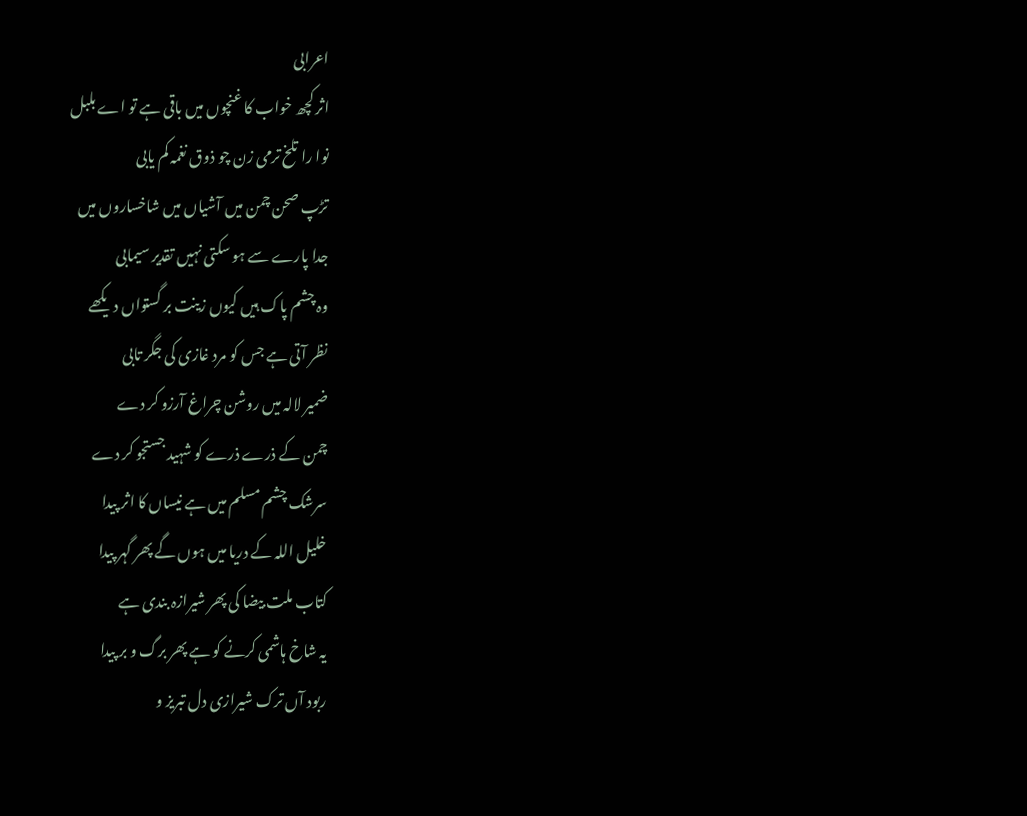اعرابی
اثر کچھ خواب کا غنچوں میں باقی ہے تو اے بلبل
نوا را تلخ ترمی زن چو ذوق نغمہ کم یابی
تڑپ صحن چمن میں آشیاں میں شاخساروں میں
جدا پارے سے ہو سکتی نہیں تقدیر سیمابی
وہ چشم پاک ہیں کیوں زینت بر گستواں دیکھے
نظر آتی ہے جس کو مرد غازی کی جگر تابی
ضمیر لالہ میں روشن چراغ آرزو کر دے
چمن کے ذرے ذرے کو شہید جستجو کر دے
سرشک چشم مسلم میں ہے نیساں کا اثر پیدا
خلیل اللہ کے دریا میں ہوں گے پھر گہر پیدا
کتاب ملت بیضا کی پھر شیرازہ بندی ہے
یہ شاخ ہاشمی کرنے کو ہے پھر برگ و بر پیدا
ربود آں ترک شیرازی دل تبریز و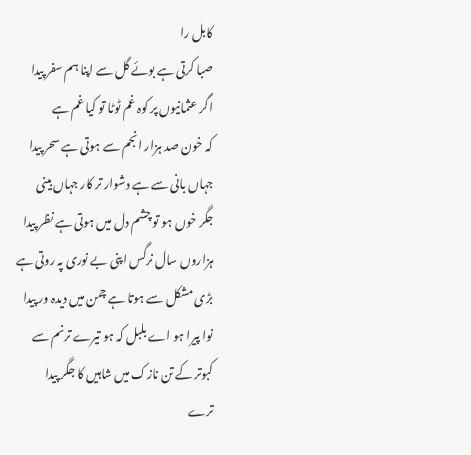کابل را
صبا کرتی ہے بوئے گل سے اپنا ہم سفر پیدا
اگر عثمانیوں پر کوہ غم ٹوٹا تو کیا غم ہے
کہ خون صد ہزار انجم سے ہوتی ہے سحر پیدا
جہاں بانی سے ہے دشوار تر کار جہاں بینی
جگر خوں ہو تو چشم دل میں ہوتی ہے نظر پیدا
ہزاروں سال نرگس اپنی بے نوری پہ روتی ہے
بڑی مشکل سے ہوتا ہے چمن میں دیدہ ور پیدا
نوا پیرا ہو اے بلبل کہ ہو تیرے ترنم سے
کبوتر کے تن نازک میں شاہیں کا جگر پیدا
ترے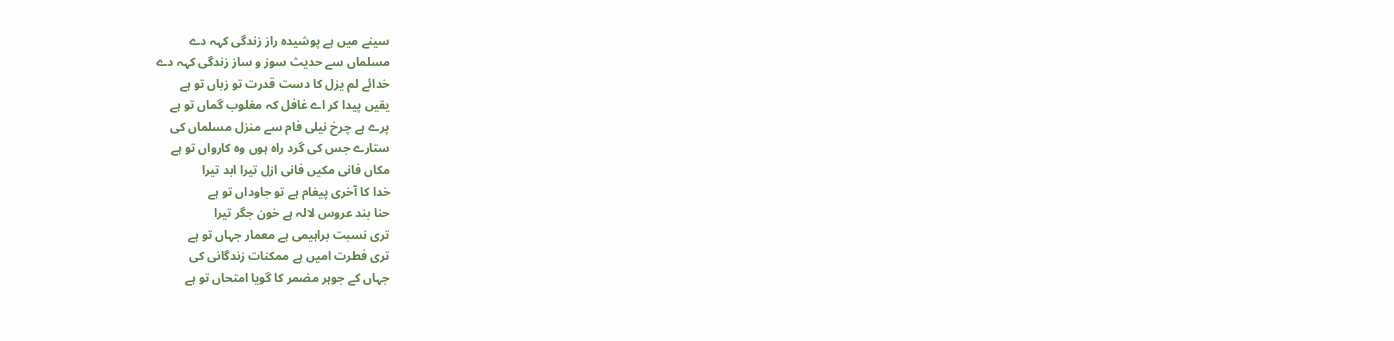سینے میں ہے پوشیدہ راز زندگی کہہ دے
مسلماں سے حدیث سوز و ساز زندگی کہہ دے
خدائے لم یزل کا دست قدرت تو زباں تو ہے
یقیں پیدا کر اے غافل کہ مغلوب گماں تو ہے
پرے ہے چرخ نیلی فام سے منزل مسلماں کی
ستارے جس کی گرد راہ ہوں وہ کارواں تو ہے
مکاں فانی مکیں فانی ازل تیرا ابد تیرا
خدا کا آخری پیغام ہے تو جاوداں تو ہے
حنا بند عروس لالہ ہے خون جگر تیرا
تری نسبت براہیمی ہے معمار جہاں تو ہے
تری فطرت امیں ہے ممکنات زندگانی کی
جہاں کے جوہر مضمر کا گویا امتحاں تو ہے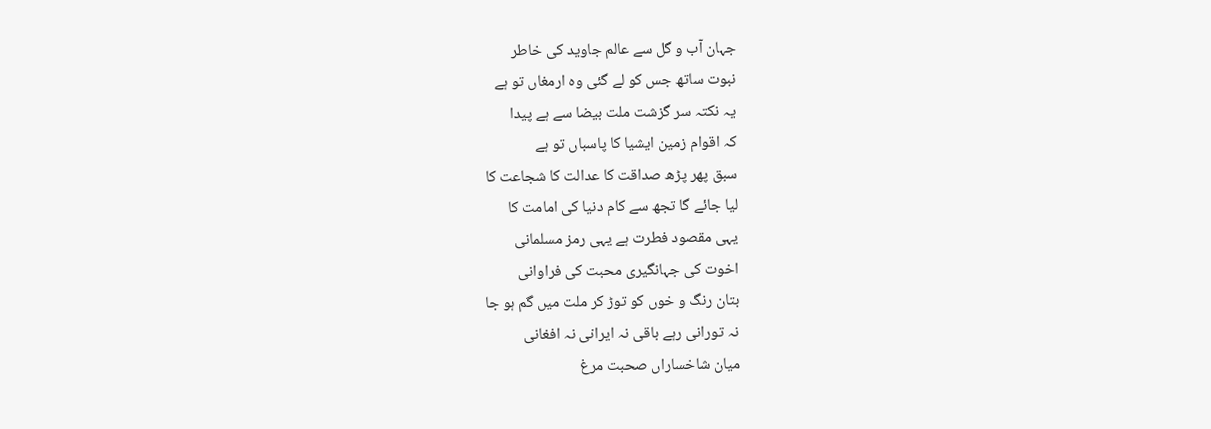جہان آب و گل سے عالم جاوید کی خاطر
نبوت ساتھ جس کو لے گئی وہ ارمغاں تو ہے
یہ نکتہ سر گزشت ملت بیضا سے ہے پیدا
کہ اقوام زمین ایشیا کا پاسباں تو ہے
سبق پھر پڑھ صداقت کا عدالت کا شجاعت کا
لیا جائے گا تجھ سے کام دنیا کی امامت کا
یہی مقصود فطرت ہے یہی رمز مسلمانی
اخوت کی جہانگیری محبت کی فراوانی
بتان رنگ و خوں کو توڑ کر ملت میں گم ہو جا
نہ تورانی رہے باقی نہ ایرانی نہ افغانی
میان شاخساراں صحبت مرغ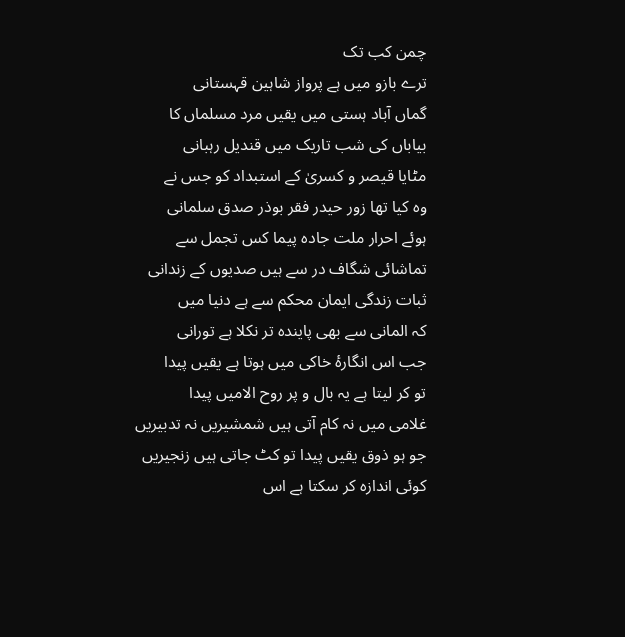چمن کب تک
ترے بازو میں ہے پرواز شاہین قہستانی
گماں آباد ہستی میں یقیں مرد مسلماں کا
بیاباں کی شب تاریک میں قندیل رہبانی
مٹایا قیصر و کسریٰ کے استبداد کو جس نے
وہ کیا تھا زور حیدر فقر بوذر صدق سلمانی
ہوئے احرار ملت جادہ پیما کس تجمل سے
تماشائی شگاف در سے ہیں صدیوں کے زندانی
ثبات زندگی ایمان محکم سے ہے دنیا میں
کہ المانی سے بھی پایندہ تر نکلا ہے تورانی
جب اس انگارۂ خاکی میں ہوتا ہے یقیں پیدا
تو کر لیتا ہے یہ بال و پر روح الامیں پیدا
غلامی میں نہ کام آتی ہیں شمشیریں نہ تدبیریں
جو ہو ذوق یقیں پیدا تو کٹ جاتی ہیں زنجیریں
کوئی اندازہ کر سکتا ہے اس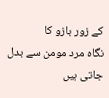کے زور بازو کا
نگاہ مرد مومن سے بدل جاتی ہیں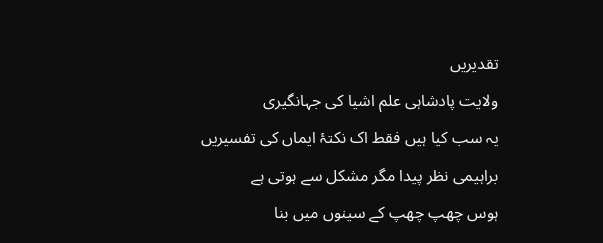تقدیریں
ولایت پادشاہی علم اشیا کی جہانگیری
یہ سب کیا ہیں فقط اک نکتۂ ایماں کی تفسیریں
براہیمی نظر پیدا مگر مشکل سے ہوتی ہے
ہوس چھپ چھپ کے سینوں میں بنا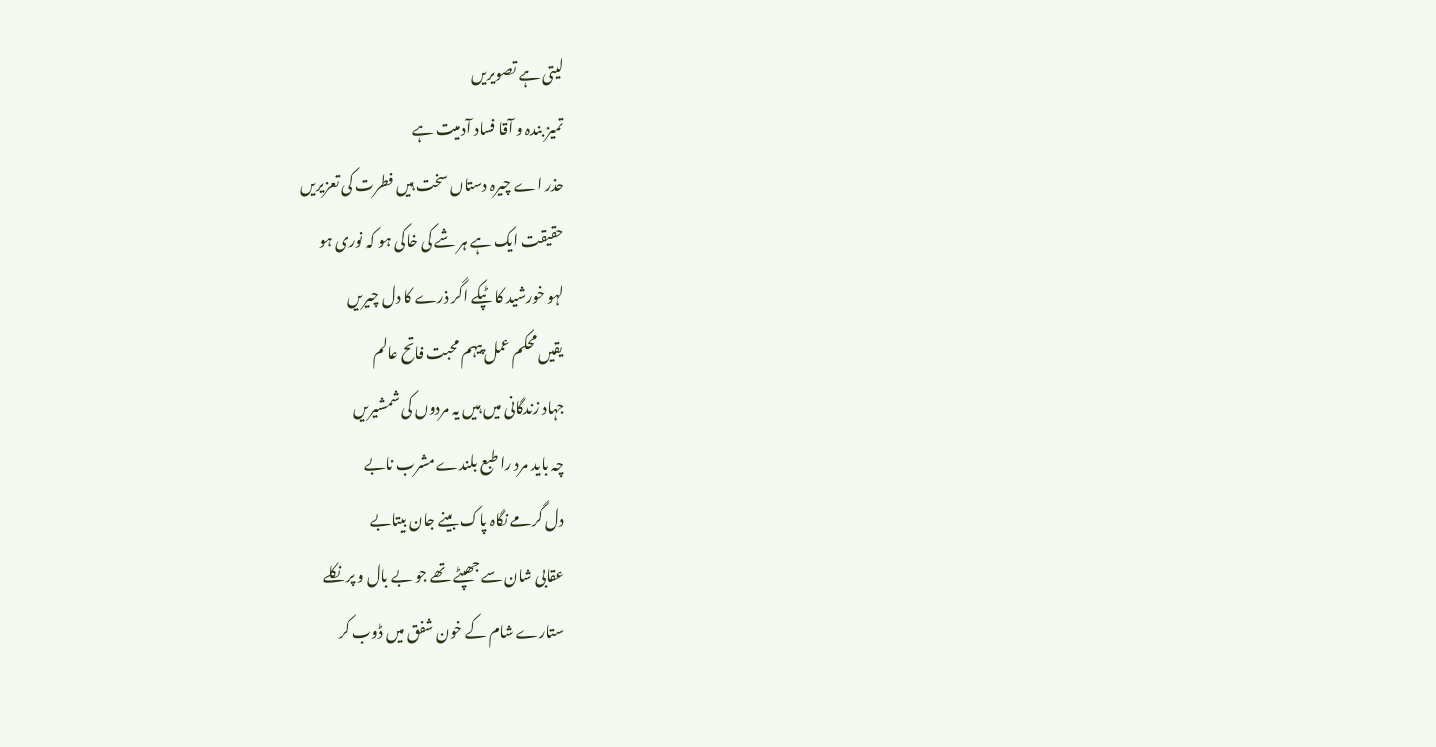لیتی ہے تصویریں
تمیز بندہ و آقا فساد آدمیت ہے
حذر اے چیرہ دستاں سخت ہیں فطرت کی تعزیریں
حقیقت ایک ہے ہر شے کی خاکی ہو کہ نوری ہو
لہو خورشید کا ٹپکے اگر ذرے کا دل چیریں
یقیں محکم عمل پیہم محبت فاتح عالم
جہاد زندگانی میں ہیں یہ مردوں کی شمشیریں
چہ باید مرد را طبع بلندے مشرب نابے
دل گرمے نگاہ پاک بینے جان بیتابے
عقابی شان سے جھپٹے تھے جو بے بال و پر نکلے
ستارے شام کے خون شفق میں ڈوب کر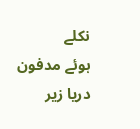نکلے
ہوئے مدفون دریا زیر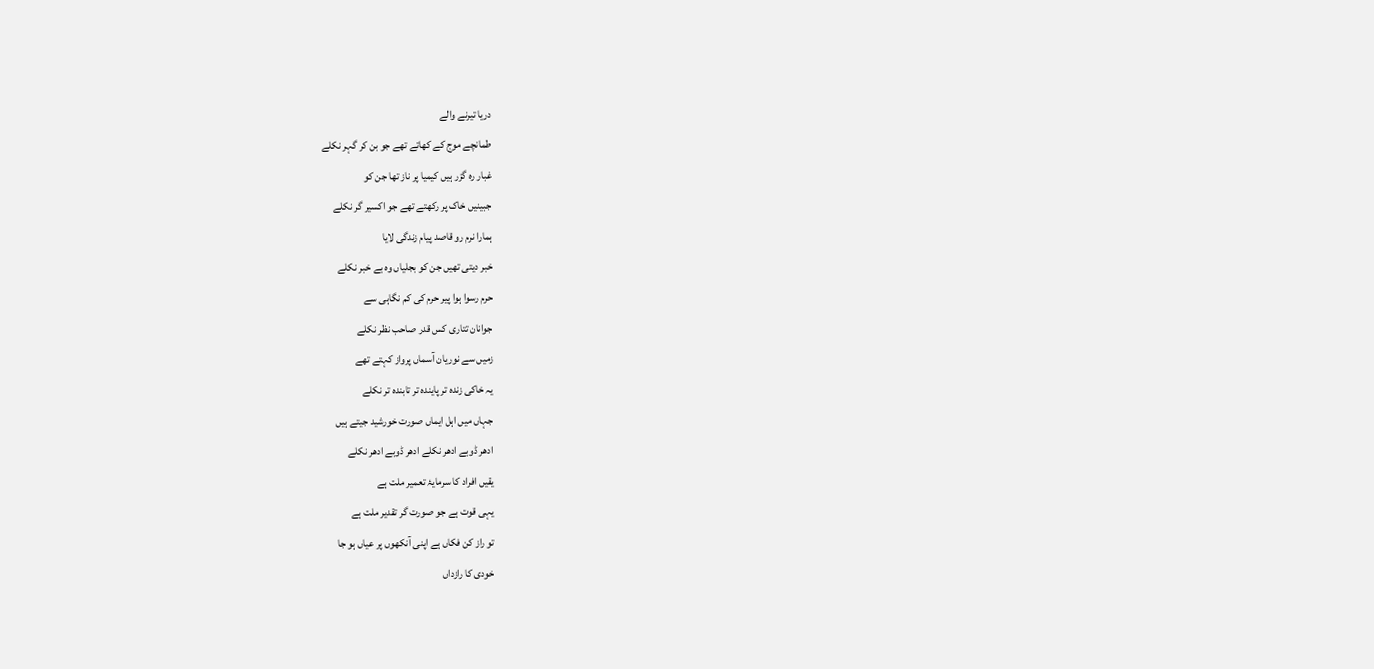دریا تیرنے والے
طمانچے موج کے کھاتے تھے جو بن کر گہر نکلے
غبار رہ گزر ہیں کیمیا پر ناز تھا جن کو
جبینیں خاک پر رکھتے تھے جو اکسیر گر نکلے
ہمارا نرم رو قاصد پیام زندگی لایا
خبر دیتی تھیں جن کو بجلیاں وہ بے خبر نکلے
حرم رسوا ہوا پیر حرم کی کم نگاہی سے
جوانان تتاری کس قدر صاحب نظر نکلے
زمیں سے نوریان آسماں پرواز کہتے تھے
یہ خاکی زندہ تر پایندہ تر تابندہ تر نکلے
جہاں میں اہل ایماں صورت خورشید جیتے ہیں
ادھر ڈوبے ادھر نکلے ادھر ڈوبے ادھر نکلے
یقیں افراد کا سرمایۂ تعمیر ملت ہے
یہی قوت ہے جو صورت گر تقدیر ملت ہے
تو راز کن فکاں ہے اپنی آنکھوں پر عیاں ہو جا
خودی کا رازداں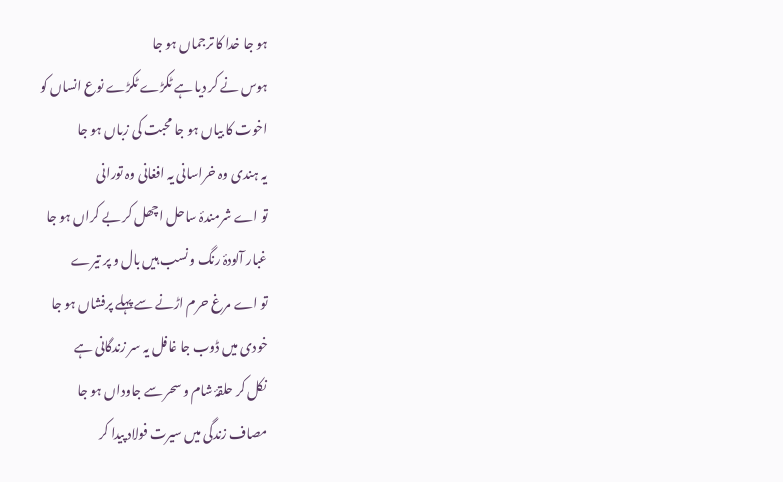ہو جا خدا کا ترجماں ہو جا
ہوس نے کر دیا ہے ٹکڑے ٹکڑے نوع انساں کو
اخوت کا بیاں ہو جا محبت کی زباں ہو جا
یہ ہندی وہ خراسانی یہ افغانی وہ تورانی
تو اے شرمندۂ ساحل اچھل کر بے کراں ہو جا
غبار آلودۂ رنگ و نسب ہیں بال و پر تیرے
تو اے مرغ حرم اڑنے سے پہلے پرفشاں ہو جا
خودی میں ڈوب جا غافل یہ سر زندگانی ہے
نکل کر حلقۂ شام و سحر سے جاوداں ہو جا
مصاف زندگی میں سیرت فولاد پیدا کر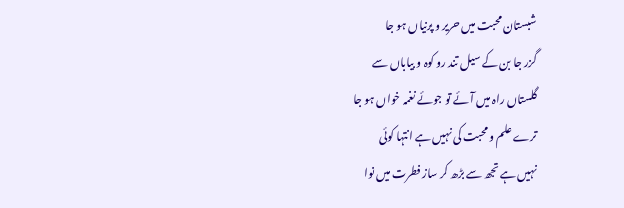شبستان محبت میں حریر و پرنیاں ہو جا
گزر جا بن کے سیل تند رو کوہ و بیاباں سے
گلستاں راہ میں آئے تو جوئے نغمہ خواں ہو جا
ترے علم و محبت کی نہیں ہے انتہا کوئی
نہیں ہے تجھ سے بڑھ کر ساز فطرت میں نوا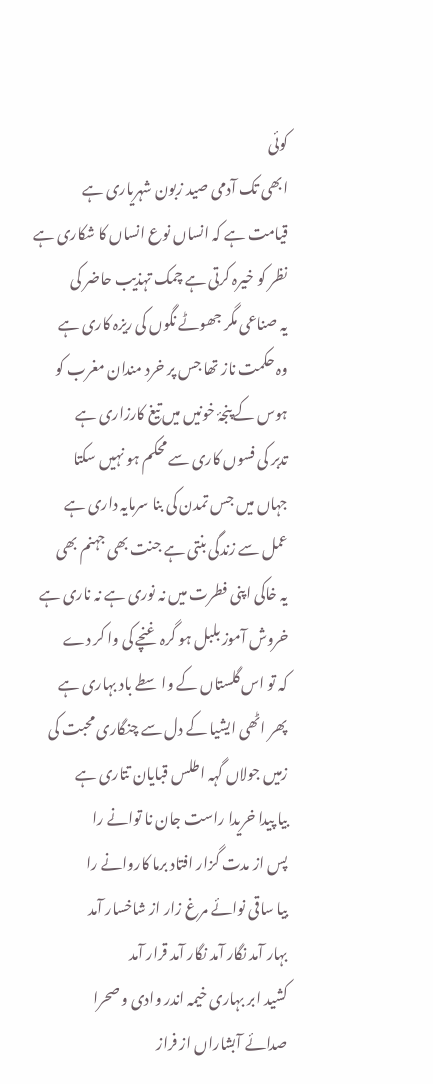کوئی
ابھی تک آدمی صید زبون شہریاری ہے
قیامت ہے کہ انساں نوع انساں کا شکاری ہے
نظر کو خیرہ کرتی ہے چمک تہذیب حاضر کی
یہ صناعی مگر جھوٹے نگوں کی ریزہ کاری ہے
وہ حکمت ناز تھا جس پر خرد مندان مغرب کو
ہوس کے پنجۂ خونیں میں تیغ کارزاری ہے
تدبر کی فسوں کاری سے محکم ہو نہیں سکتا
جہاں میں جس تمدن کی بنا سرمایہ داری ہے
عمل سے زندگی بنتی ہے جنت بھی جہنم بھی
یہ خاکی اپنی فطرت میں نہ نوری ہے نہ ناری ہے
خروش آموز بلبل ہو گرہ غنچے کی وا کر دے
کہ تو اس گلستاں کے واسطے باد بہاری ہے
پھر اٹھی ایشیا کے دل سے چنگاری محبت کی
زمیں جولاں گہہ اطلس قبایان تتاری ہے
بیا پیدا خریدا راست جان نا توانے را
پس از مدت گزار افتاد برما کاروانے را
بیا ساقی نوائے مرغ زار از شاخسار آمد
بہار آمد نگار آمد نگار آمد قرار آمد
کشید ابر بہاری خیمہ اندر وادی و صحرا
صدائے آبشاراں از فراز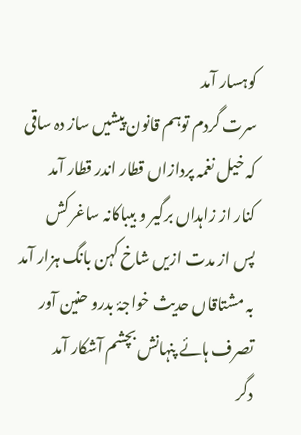کوہسار آمد
سرت گردم توہم قانون پیشیں ساز دہ ساقی
کہ خیل نغمہ پردازاں قطار اندر قطار آمد
کنار از زاہداں برگیر و بیباکانہ ساغر کش
پس از مدت ازیں شاخ کہن بانگ ہزار آمد
بہ مشتاقاں حدیث خواجۂ بدرو حنین آور
تصرف ہائے پنہانش بچشم آشکار آمد
دگر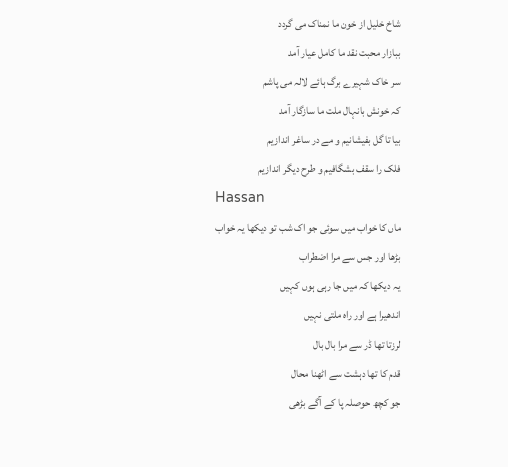شاخ خلیل از خون ما نمناک می گردد
ببازار محبت نقد ما کامل عیار آمد
سر خاک شہیرے برگ ہائے لالہ می پاشم
کہ خونش بانہال ملت ما سازگار آمد
بیا تا گل بفیشانیم و مے در ساغر اندازیم
فلک را سقف بشگافیم و طرح دیگر اندازیم
Hassan
ماں کا خواب میں سوئی جو اک شب تو دیکھا یہ خواب
بڑھا اور جس سے مرا اضطراب
یہ دیکھا کہ میں جا رہی ہوں کہیں
اندھیرا ہے اور راہ ملتی نہیں
لرزتا تھا ڈر سے مرا بال بال
قدم کا تھا دہشت سے اٹھنا محال
جو کچھ حوصلہ پا کے آگے بڑھی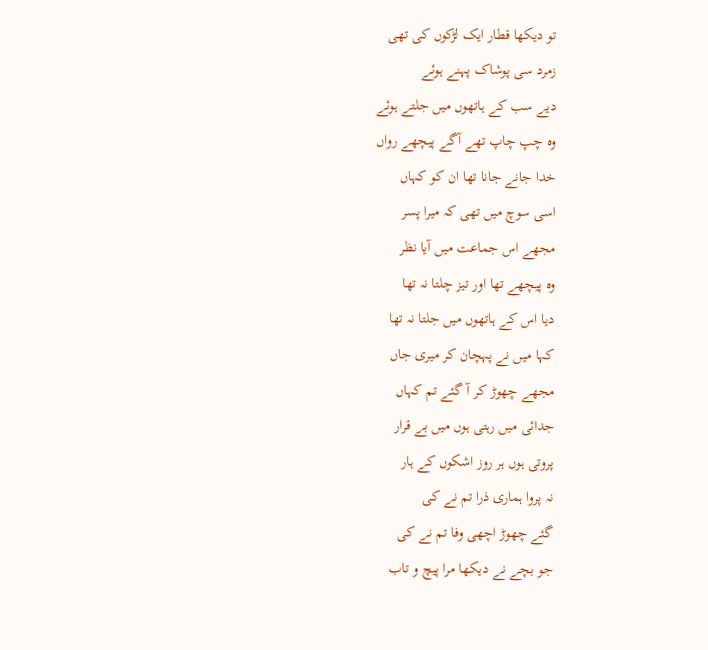تو دیکھا قطار ایک لڑکوں کی تھی
زمرد سی پوشاک پہنے ہوئے
دیے سب کے ہاتھوں میں جلتے ہوئے
وہ چپ چاپ تھے آگے پیچھے رواں
خدا جانے جانا تھا ان کو کہاں
اسی سوچ میں تھی کہ میرا پسر
مجھے اس جماعت میں آیا نظر
وہ پیچھے تھا اور تیز چلتا نہ تھا
دیا اس کے ہاتھوں میں جلتا نہ تھا
کہا میں نے پہچان کر میری جاں
مجھے چھوڑ کر آ گئے تم کہاں
جدائی میں رہتی ہوں میں بے قرار
پروتی ہوں ہر روز اشکوں کے ہار
نہ پروا ہماری ذرا تم نے کی
گئے چھوڑ اچھی وفا تم نے کی
جو بچے نے دیکھا مرا پیچ و تاب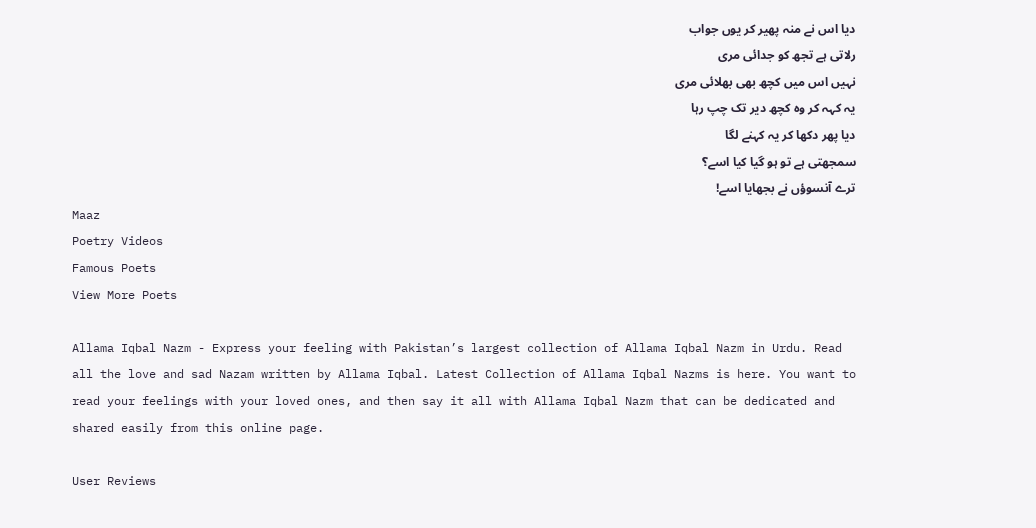دیا اس نے منہ پھیر کر یوں جواب
رلاتی ہے تجھ کو جدائی مری
نہیں اس میں کچھ بھی بھلائی مری
یہ کہہ کر وہ کچھ دیر تک چپ رہا
دیا پھر دکھا کر یہ کہنے لگا
سمجھتی ہے تو ہو گیا کیا اسے؟
ترے آنسوؤں نے بجھایا اسے!
Maaz
Poetry Videos
Famous Poets
View More Poets

Allama Iqbal Nazm - Express your feeling with Pakistan’s largest collection of Allama Iqbal Nazm in Urdu. Read all the love and sad Nazam written by Allama Iqbal. Latest Collection of Allama Iqbal Nazms is here. You want to read your feelings with your loved ones, and then say it all with Allama Iqbal Nazm that can be dedicated and shared easily from this online page.

User Reviews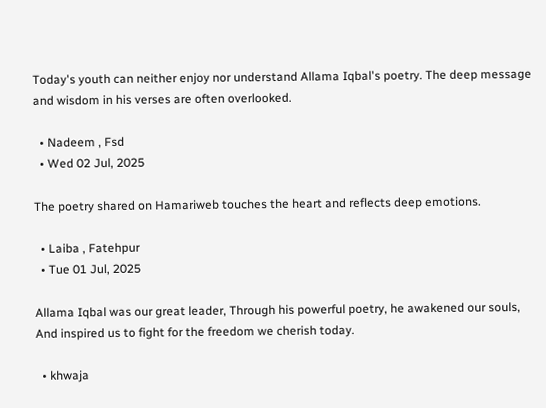Today's youth can neither enjoy nor understand Allama Iqbal's poetry. The deep message and wisdom in his verses are often overlooked.

  • Nadeem , Fsd
  • Wed 02 Jul, 2025

The poetry shared on Hamariweb touches the heart and reflects deep emotions.

  • Laiba , Fatehpur
  • Tue 01 Jul, 2025

Allama Iqbal was our great leader, Through his powerful poetry, he awakened our souls, And inspired us to fight for the freedom we cherish today.

  • khwaja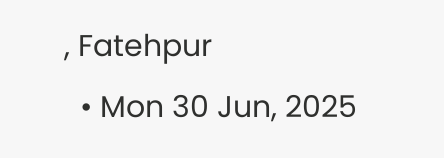, Fatehpur
  • Mon 30 Jun, 2025